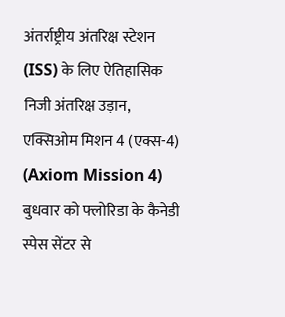अंतर्राष्ट्रीय अंतरिक्ष स्टेशन (ISS) के लिए ऐतिहासिक निजी अंतरिक्ष उड़ान, एक्सिओम मिशन 4 (एक्स-4) (Axiom Mission 4) बुधवार को फ्लोरिडा के कैनेडी स्पेस सेंटर से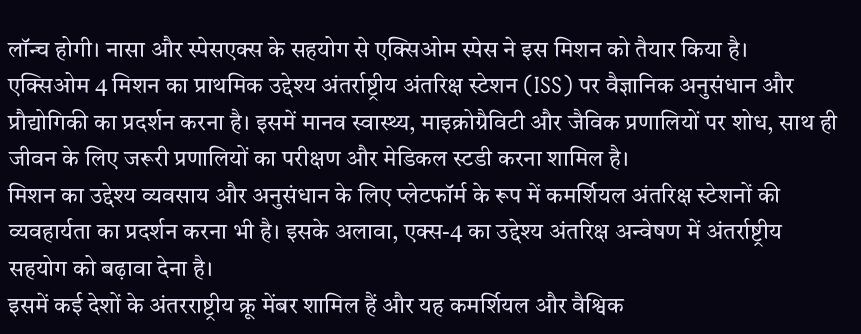लॉन्च होगी। नासा और स्पेसएक्स के सहयोग से एक्सिओम स्पेस ने इस मिशन को तैयार किया है।
एक्सिओम 4 मिशन का प्राथमिक उद्देश्य अंतर्राष्ट्रीय अंतरिक्ष स्टेशन (ISS) पर वैज्ञानिक अनुसंधान और प्रौद्योगिकी का प्रदर्शन करना है। इसमें मानव स्वास्थ्य, माइक्रोग्रैविटी और जैविक प्रणालियों पर शोध, साथ ही जीवन के लिए जरूरी प्रणालियों का परीक्षण और मेडिकल स्टडी करना शामिल है।
मिशन का उद्देश्य व्यवसाय और अनुसंधान के लिए प्लेटफॉर्म के रूप में कमर्शियल अंतरिक्ष स्टेशनों की व्यवहार्यता का प्रदर्शन करना भी है। इसके अलावा, एक्स-4 का उद्देश्य अंतरिक्ष अन्वेषण में अंतर्राष्ट्रीय सहयोग को बढ़ावा देना है।
इसमें कई देशों के अंतरराष्ट्रीय क्रू मेंबर शामिल हैं और यह कमर्शियल और वैश्विक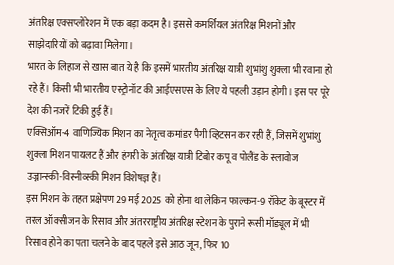अंतरिक्ष एक्सप्लोरेशन में एक बड़ा कदम है। इससे कमर्शियल अंतरिक्ष मिशनों और साझेदारियों को बढ़ावा मिलेगा।
भारत के लिहाज से खास बात ये है कि इसमें भारतीय अंतरिक्ष यात्री शुभांशु शुक्ला भी रवाना हो रहे हैं। किसी भी भारतीय एस्ट्रोनॉट की आईएसएस के लिए ये पहली उड़ान होगी। इस पर पूरे देश की नजरें टिकी हुई हैं।
एक्सिऑम-4 वाणिज्यिक मिशन का नेतृत्व कमांडर पैगी व्हिटसन कर रही हैं, जिसमें शुभांशु शुक्ला मिशन पायलट हैं और हंगरी के अंतरिक्ष यात्री टिबोर कपू व पोलैंड के स्लावोज उज्नान्स्की-विस्नीव्स्की मिशन विशेषज्ञ हैं।
इस मिशन के तहत प्रक्षेपण 29 मई 2025 को होना था लेकिन फाल्कन-9 रॉकेट के बूस्टर में तरल ऑक्सीजन के रिसाव और अंतरराष्ट्रीय अंतरिक्ष स्टेशन के पुराने रूसी मॉड्यूल में भी रिसाव होने का पता चलने के बाद पहले इसे आठ जून, फिर 10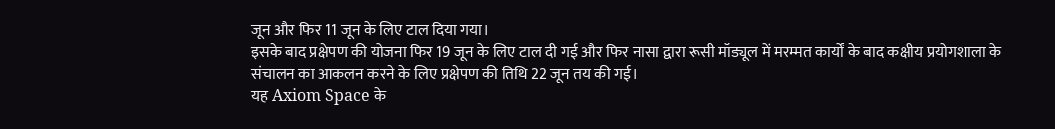जून और फिर 11 जून के लिए टाल दिया गया।
इसके बाद प्रक्षेपण की योजना फिर 19 जून के लिए टाल दी गई और फिर नासा द्वारा रूसी मॉड्यूल में मरम्मत कार्यों के बाद कक्षीय प्रयोगशाला के संचालन का आकलन करने के लिए प्रक्षेपण की तिथि 22 जून तय की गई।
यह Axiom Space के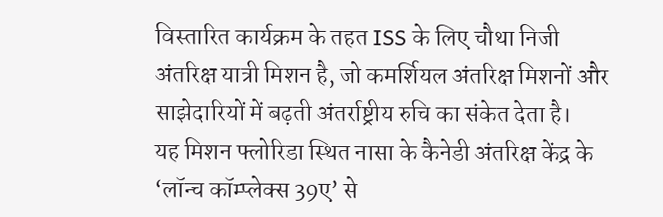विस्तारित कार्यक्रम के तहत ISS के लिए चौथा निजी अंतरिक्ष यात्री मिशन है, जो कमर्शियल अंतरिक्ष मिशनों और साझेदारियों में बढ़ती अंतर्राष्ट्रीय रुचि का संकेत देता है।
यह मिशन फ्लोरिडा स्थित नासा के कैनेडी अंतरिक्ष केंद्र के ‘लॉन्च कॉम्प्लेक्स 39ए’ से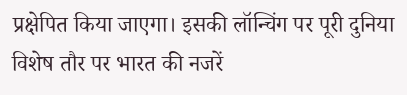प्रक्षेपित किया जाएगा। इसकी लॉन्चिंग पर पूरी दुनिया विशेष तौर पर भारत की नजरें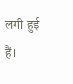लगी हुई हैं।